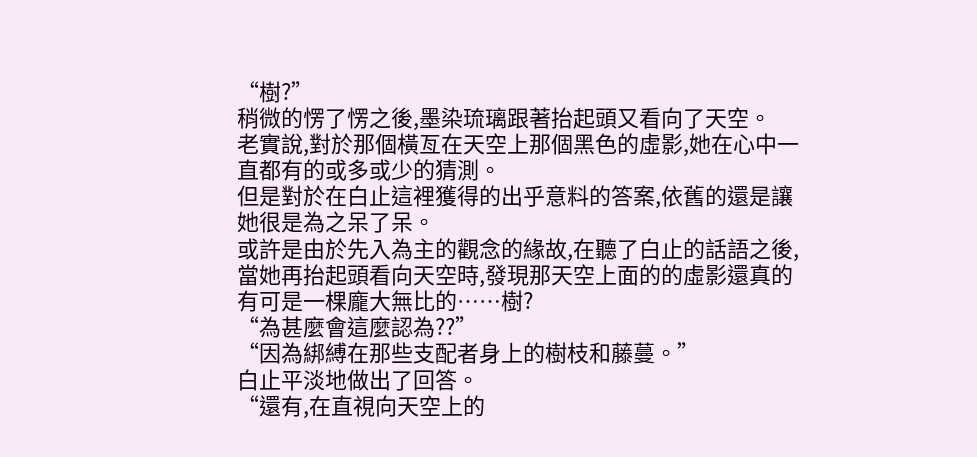“樹?”
稍微的愣了愣之後,墨染琉璃跟著抬起頭又看向了天空。
老實說,對於那個橫亙在天空上那個黑色的虛影,她在心中一直都有的或多或少的猜測。
但是對於在白止這裡獲得的出乎意料的答案,依舊的還是讓她很是為之呆了呆。
或許是由於先入為主的觀念的緣故,在聽了白止的話語之後,當她再抬起頭看向天空時,發現那天空上面的的虛影還真的有可是一棵龐大無比的……樹?
“為甚麼會這麼認為??”
“因為綁縛在那些支配者身上的樹枝和藤蔓。”
白止平淡地做出了回答。
“還有,在直視向天空上的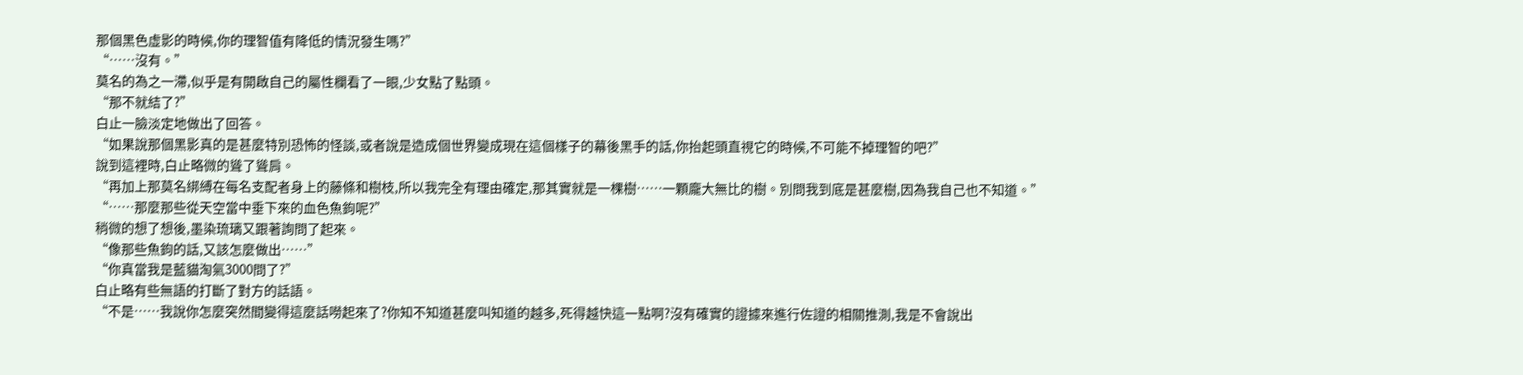那個黑色虛影的時候,你的理智值有降低的情況發生嗎?”
“……沒有。”
莫名的為之一滯,似乎是有開啟自己的屬性欄看了一眼,少女點了點頭。
“那不就結了?”
白止一臉淡定地做出了回答。
“如果說那個黑影真的是甚麼特別恐怖的怪談,或者說是造成個世界變成現在這個樣子的幕後黑手的話,你抬起頭直視它的時候,不可能不掉理智的吧?”
說到這裡時,白止略微的聳了聳肩。
“再加上那莫名綁縛在每名支配者身上的藤條和樹枝,所以我完全有理由確定,那其實就是一棵樹……一顆龐大無比的樹。別問我到底是甚麼樹,因為我自己也不知道。”
“……那麼那些從天空當中垂下來的血色魚鉤呢?”
稍微的想了想後,墨染琉璃又跟著詢問了起來。
“像那些魚鉤的話,又該怎麼做出……”
“你真當我是藍貓淘氣3000問了?”
白止略有些無語的打斷了對方的話語。
“不是……我說你怎麼突然間變得這麼話嘮起來了?你知不知道甚麼叫知道的越多,死得越快這一點啊?沒有確實的證據來進行佐證的相關推測,我是不會說出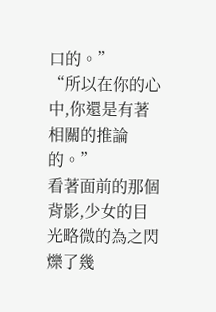口的。”
“所以在你的心中,你還是有著相關的推論的。”
看著面前的那個背影,少女的目光略微的為之閃爍了幾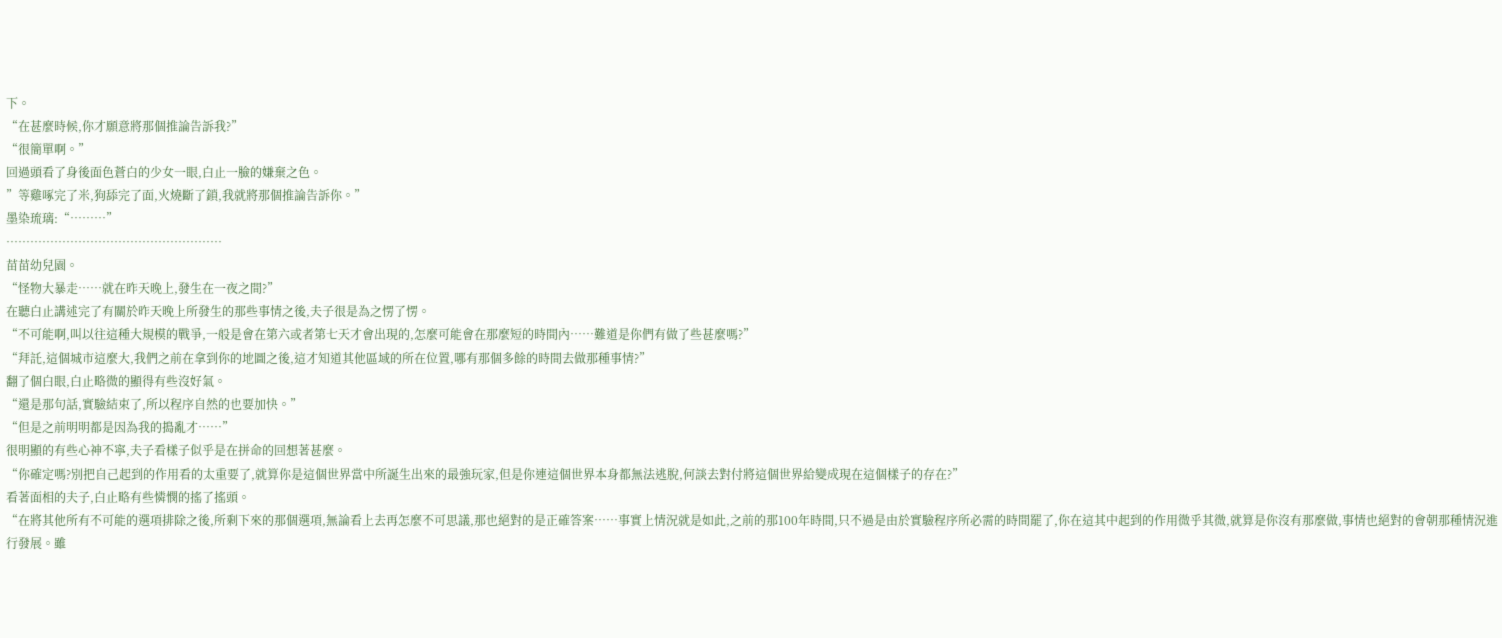下。
“在甚麼時候,你才願意將那個推論告訴我?”
“很簡單啊。”
回過頭看了身後面色蒼白的少女一眼,白止一臉的嫌棄之色。
”等雞啄完了米,狗舔完了面,火燒斷了鎖,我就將那個推論告訴你。”
墨染琉璃:“………”
………………………………………………
苗苗幼兒園。
“怪物大暴走……就在昨天晚上,發生在一夜之間?”
在聽白止講述完了有關於昨天晚上所發生的那些事情之後,夫子很是為之愣了愣。
“不可能啊,叫以往這種大規模的戰爭,一般是會在第六或者第七天才會出現的,怎麼可能會在那麼短的時間內……難道是你們有做了些甚麼嗎?”
“拜託,這個城市這麼大,我們之前在拿到你的地圖之後,這才知道其他區域的所在位置,哪有那個多餘的時間去做那種事情?”
翻了個白眼,白止略微的顯得有些沒好氣。
“還是那句話,實驗結束了,所以程序自然的也要加快。”
“但是之前明明都是因為我的搗亂才……”
很明顯的有些心神不寧,夫子看樣子似乎是在拼命的回想著甚麼。
“你確定嗎?別把自己起到的作用看的太重要了,就算你是這個世界當中所誕生出來的最強玩家,但是你連這個世界本身都無法逃脫,何談去對付將這個世界給變成現在這個樣子的存在?”
看著面相的夫子,白止略有些憐憫的搖了搖頭。
“在將其他所有不可能的選項排除之後,所剩下來的那個選項,無論看上去再怎麼不可思議,那也絕對的是正確答案……事實上情況就是如此,之前的那100年時間,只不過是由於實驗程序所必需的時間罷了,你在這其中起到的作用微乎其微,就算是你沒有那麼做,事情也絕對的會朝那種情況進行發展。雖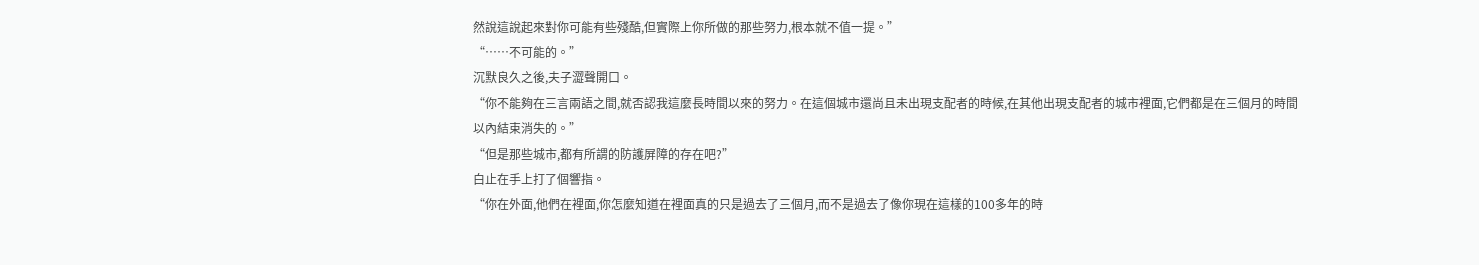然說這說起來對你可能有些殘酷,但實際上你所做的那些努力,根本就不值一提。”
“……不可能的。”
沉默良久之後,夫子澀聲開口。
“你不能夠在三言兩語之間,就否認我這麼長時間以來的努力。在這個城市還尚且未出現支配者的時候,在其他出現支配者的城市裡面,它們都是在三個月的時間以內結束消失的。”
“但是那些城市,都有所謂的防護屏障的存在吧?”
白止在手上打了個響指。
“你在外面,他們在裡面,你怎麼知道在裡面真的只是過去了三個月,而不是過去了像你現在這樣的100多年的時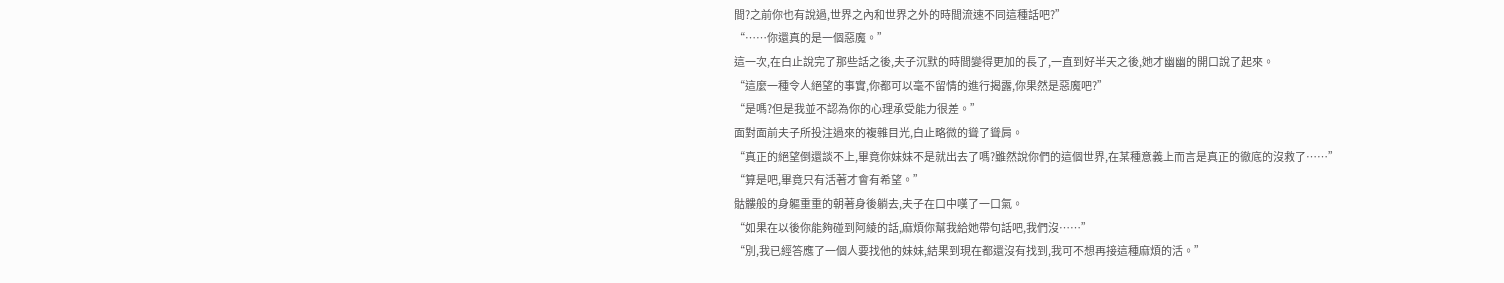間?之前你也有說過,世界之內和世界之外的時間流速不同這種話吧?”
“……你還真的是一個惡魔。”
這一次,在白止說完了那些話之後,夫子沉默的時間變得更加的長了,一直到好半天之後,她才幽幽的開口說了起來。
“這麼一種令人絕望的事實,你都可以毫不留情的進行揭露,你果然是惡魔吧?”
“是嗎?但是我並不認為你的心理承受能力很差。”
面對面前夫子所投注過來的複雜目光,白止略微的聳了聳肩。
“真正的絕望倒還談不上,畢竟你妹妹不是就出去了嗎?雖然說你們的這個世界,在某種意義上而言是真正的徹底的沒救了……”
“算是吧,畢竟只有活著才會有希望。”
骷髏般的身軀重重的朝著身後躺去,夫子在口中嘆了一口氣。
“如果在以後你能夠碰到阿綾的話,麻煩你幫我給她帶句話吧,我們沒……”
“別,我已經答應了一個人要找他的妹妹,結果到現在都還沒有找到,我可不想再接這種麻煩的活。”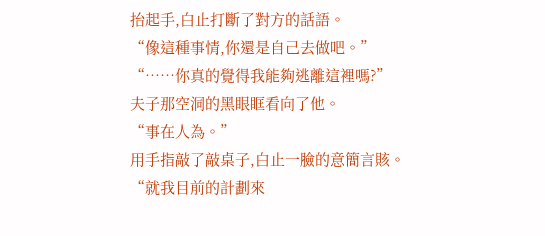抬起手,白止打斷了對方的話語。
“像這種事情,你還是自己去做吧。”
“……你真的覺得我能夠逃離這裡嗎?”
夫子那空洞的黑眼眶看向了他。
“事在人為。”
用手指敲了敲桌子,白止一臉的意簡言賅。
“就我目前的計劃來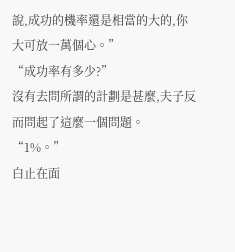說,成功的機率還是相當的大的,你大可放一萬個心。”
“成功率有多少?”
沒有去問所謂的計劃是甚麼,夫子反而問起了這麼一個問題。
“1%。”
白止在面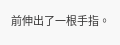前伸出了一根手指。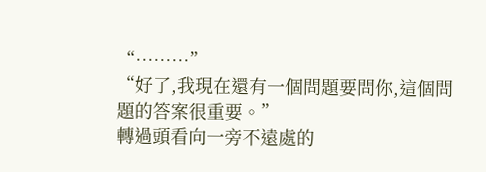“………”
“好了,我現在還有一個問題要問你,這個問題的答案很重要。”
轉過頭看向一旁不遠處的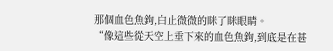那個血色魚鉤,白止微微的眯了眯眼睛。
“像這些從天空上垂下來的血色魚鉤,到底是在甚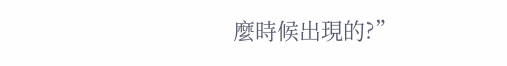麼時候出現的?”